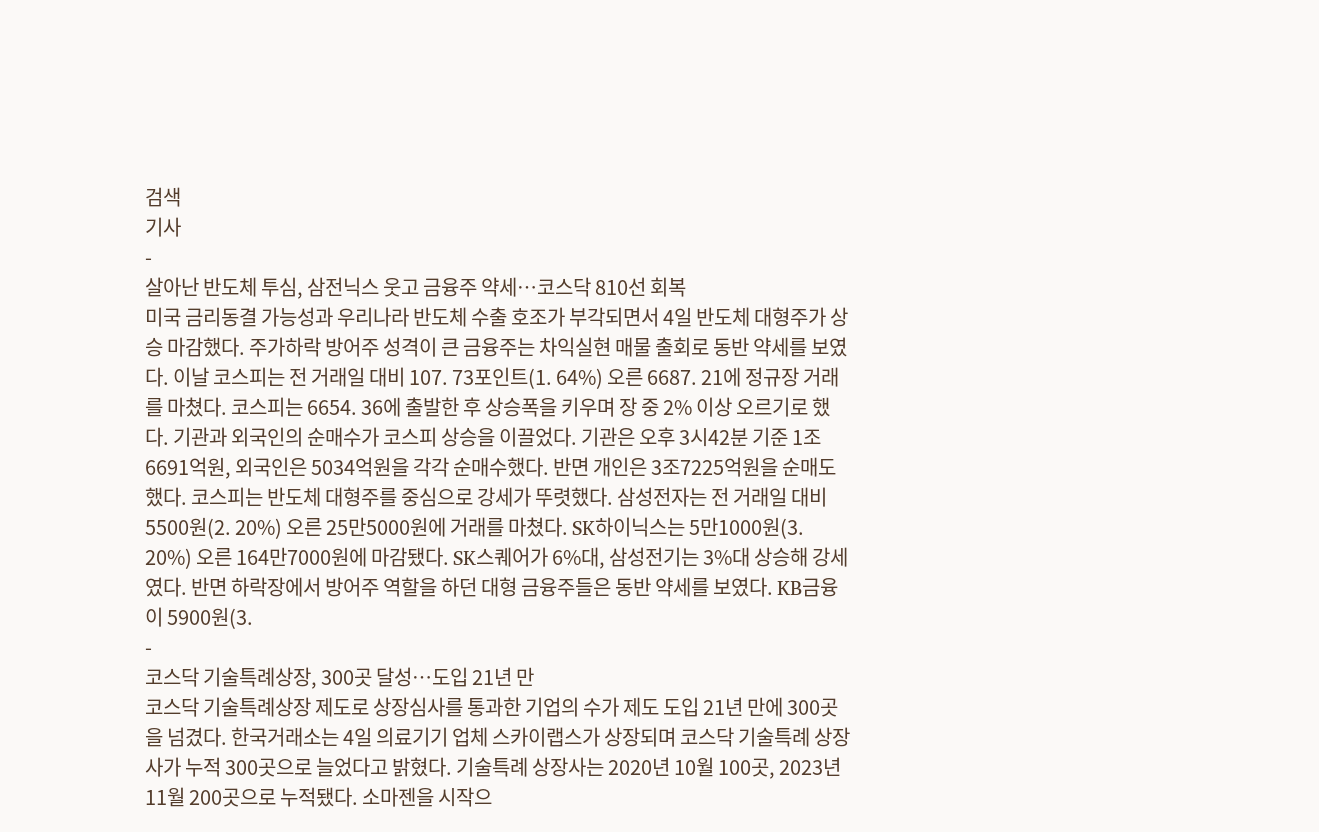검색
기사
-
살아난 반도체 투심, 삼전닉스 웃고 금융주 약세…코스닥 810선 회복
미국 금리동결 가능성과 우리나라 반도체 수출 호조가 부각되면서 4일 반도체 대형주가 상승 마감했다. 주가하락 방어주 성격이 큰 금융주는 차익실현 매물 출회로 동반 약세를 보였다. 이날 코스피는 전 거래일 대비 107. 73포인트(1. 64%) 오른 6687. 21에 정규장 거래를 마쳤다. 코스피는 6654. 36에 출발한 후 상승폭을 키우며 장 중 2% 이상 오르기로 했다. 기관과 외국인의 순매수가 코스피 상승을 이끌었다. 기관은 오후 3시42분 기준 1조6691억원, 외국인은 5034억원을 각각 순매수했다. 반면 개인은 3조7225억원을 순매도했다. 코스피는 반도체 대형주를 중심으로 강세가 뚜렷했다. 삼성전자는 전 거래일 대비 5500원(2. 20%) 오른 25만5000원에 거래를 마쳤다. SK하이닉스는 5만1000원(3. 20%) 오른 164만7000원에 마감됐다. SK스퀘어가 6%대, 삼성전기는 3%대 상승해 강세였다. 반면 하락장에서 방어주 역할을 하던 대형 금융주들은 동반 약세를 보였다. KB금융이 5900원(3.
-
코스닥 기술특례상장, 300곳 달성…도입 21년 만
코스닥 기술특례상장 제도로 상장심사를 통과한 기업의 수가 제도 도입 21년 만에 300곳을 넘겼다. 한국거래소는 4일 의료기기 업체 스카이랩스가 상장되며 코스닥 기술특례 상장사가 누적 300곳으로 늘었다고 밝혔다. 기술특례 상장사는 2020년 10월 100곳, 2023년 11월 200곳으로 누적됐다. 소마젠을 시작으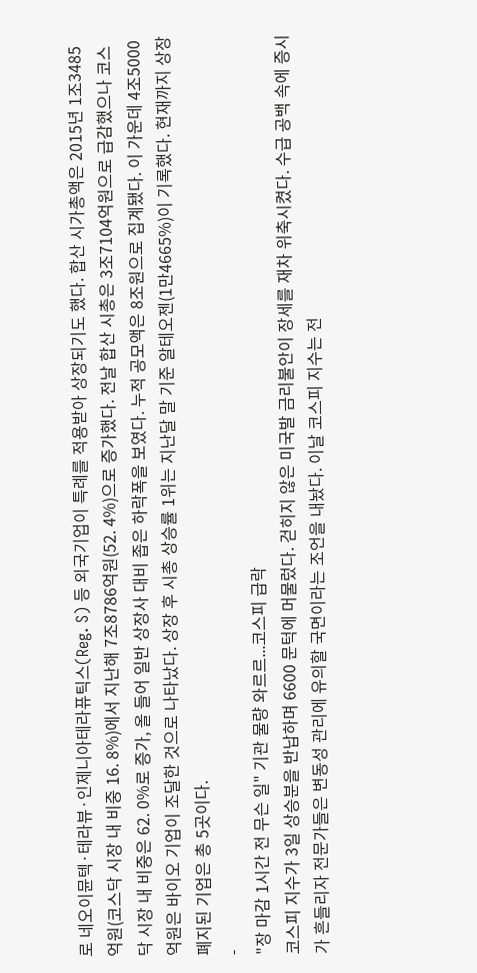로 네오이뮨텍·테라뷰·인제니아테라퓨틱스(Reg. S) 등 외국기업이 특례를 적용받아 상장되기도 했다. 합산 시가총액은 2015년 1조3485억원(코스닥 시장 내 비중 16. 8%)에서 지난해 7조8786억원(52. 4%)으로 증가했다. 전날 합산 시총은 3조7104억원으로 급감했으나 코스닥 시장 내 비중은 62. 0%로 증가, 올 들어 일반 상장사 대비 좁은 하락폭을 보였다. 누적 공모액은 8조원으로 집계됐다. 이 가운데 4조5000억원은 바이오 기업이 조달한 것으로 나타났다. 상장 후 시총 상승률 1위는 지난달 말 기준 알테오젠(1만4665%)이 기록했다. 현재까지 상장폐지된 기업은 총 5곳이다.
-
"장 마감 1시간 전 무슨 일" 기관 물량 와르르...코스피 급락
코스피 지수가 3일 상승분을 반납하며 6600 문턱에 머물렀다. 걷히지 않은 미국발 금리불안이 장세를 재차 위축시켰다. 수급 공백 속에 증시가 흔들리자 전문가들은 변동성 관리에 유의할 국면이라는 조언을 내놨다. 이날 코스피 지수는 전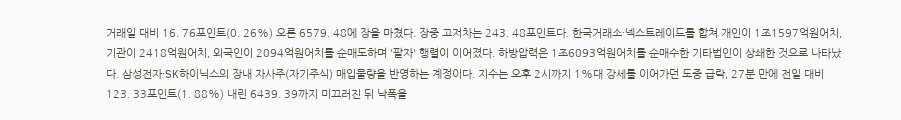거래일 대비 16. 76포인트(0. 26%) 오른 6579. 48에 장을 마쳤다. 장중 고저차는 243. 48포인트다. 한국거래소·넥스트레이드를 합쳐 개인이 1조1597억원어치, 기관이 2418억원어치, 외국인이 2094억원어치를 순매도하며 '팔자' 행렬이 이어졌다. 하방압력은 1조6093억원어치를 순매수한 기타법인이 상쇄한 것으로 나타났다. 삼성전자·SK하이닉스의 장내 자사주(자기주식) 매입물량을 반영하는 계정이다. 지수는 오후 2시까지 1%대 강세를 이어가던 도중 급락, 27분 만에 전일 대비 123. 33포인트(1. 88%) 내린 6439. 39까지 미끄러진 뒤 낙폭을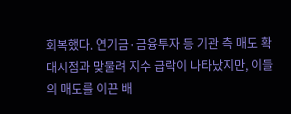회복했다. 연기금·금융투자 등 기관 측 매도 확대시점과 맞물려 지수 급락이 나타났지만, 이들의 매도를 이끈 배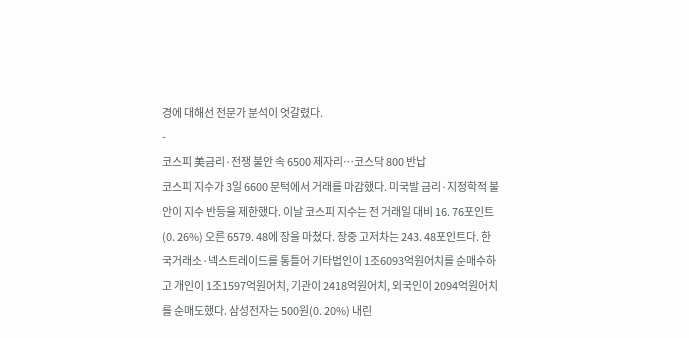경에 대해선 전문가 분석이 엇갈렸다.
-
코스피 美금리·전쟁 불안 속 6500 제자리…코스닥 800 반납
코스피 지수가 3일 6600 문턱에서 거래를 마감했다. 미국발 금리·지정학적 불안이 지수 반등을 제한했다. 이날 코스피 지수는 전 거래일 대비 16. 76포인트(0. 26%) 오른 6579. 48에 장을 마쳤다. 장중 고저차는 243. 48포인트다. 한국거래소·넥스트레이드를 통틀어 기타법인이 1조6093억원어치를 순매수하고 개인이 1조1597억원어치, 기관이 2418억원어치, 외국인이 2094억원어치를 순매도했다. 삼성전자는 500원(0. 20%) 내린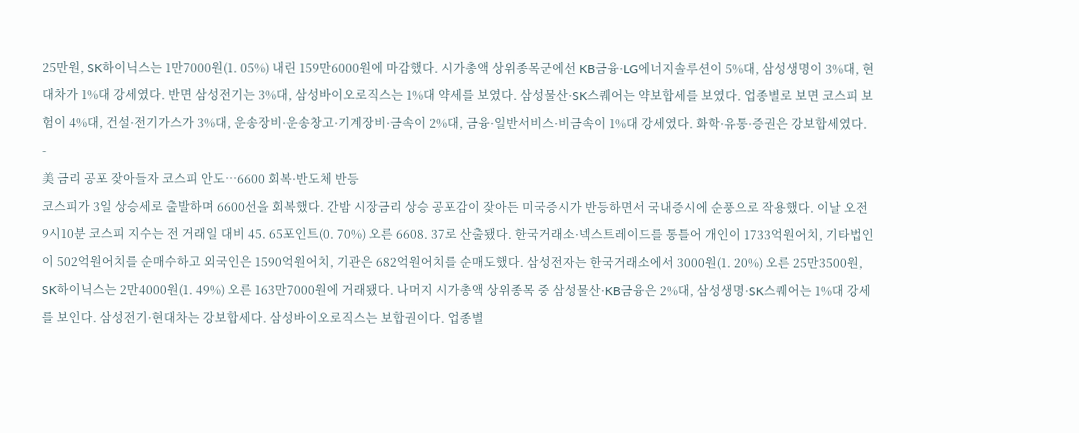25만원, SK하이닉스는 1만7000원(1. 05%) 내린 159만6000원에 마감했다. 시가총액 상위종목군에선 KB금융·LG에너지솔루션이 5%대, 삼성생명이 3%대, 현대차가 1%대 강세였다. 반면 삼성전기는 3%대, 삼성바이오로직스는 1%대 약세를 보였다. 삼성물산·SK스퀘어는 약보합세를 보였다. 업종별로 보면 코스피 보험이 4%대, 건설·전기가스가 3%대, 운송장비·운송창고·기계장비·금속이 2%대, 금융·일반서비스·비금속이 1%대 강세였다. 화학·유통·증권은 강보합세였다.
-
美 금리 공포 잦아들자 코스피 안도…6600 회복·반도체 반등
코스피가 3일 상승세로 출발하며 6600선을 회복했다. 간밤 시장금리 상승 공포감이 잦아든 미국증시가 반등하면서 국내증시에 순풍으로 작용했다. 이날 오전 9시10분 코스피 지수는 전 거래일 대비 45. 65포인트(0. 70%) 오른 6608. 37로 산출됐다. 한국거래소·넥스트레이드를 통틀어 개인이 1733억원어치, 기타법인이 502억원어치를 순매수하고 외국인은 1590억원어치, 기관은 682억원어치를 순매도했다. 삼성전자는 한국거래소에서 3000원(1. 20%) 오른 25만3500원, SK하이닉스는 2만4000원(1. 49%) 오른 163만7000원에 거래됐다. 나머지 시가총액 상위종목 중 삼성물산·KB금융은 2%대, 삼성생명·SK스퀘어는 1%대 강세를 보인다. 삼성전기·현대차는 강보합세다. 삼성바이오로직스는 보합권이다. 업종별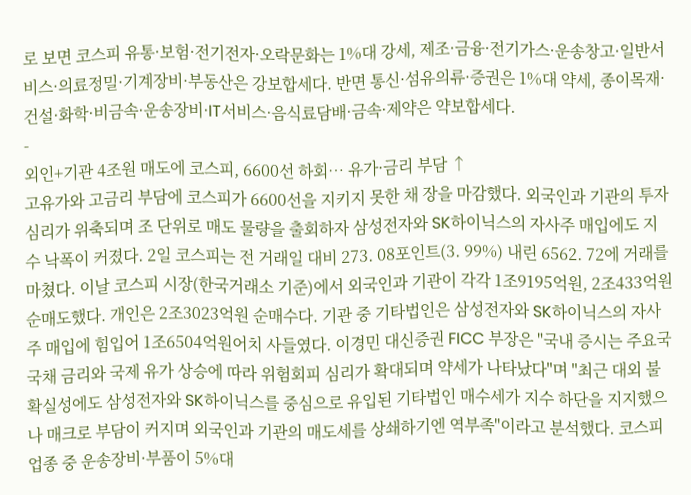로 보면 코스피 유통·보험·전기전자·오락문화는 1%대 강세, 제조·금융·전기가스·운송창고·일반서비스·의료정밀·기계장비·부동산은 강보합세다. 반면 통신·섬유의류·증권은 1%대 약세, 종이목재·건설·화학·비금속·운송장비·IT서비스·음식료담배·금속·제약은 약보합세다.
-
외인+기관 4조원 매도에 코스피, 6600선 하회… 유가·금리 부담 ↑
고유가와 고금리 부담에 코스피가 6600선을 지키지 못한 채 장을 마감했다. 외국인과 기관의 투자심리가 위축되며 조 단위로 매도 물량을 출회하자 삼성전자와 SK하이닉스의 자사주 매입에도 지수 낙폭이 커졌다. 2일 코스피는 전 거래일 대비 273. 08포인트(3. 99%) 내린 6562. 72에 거래를 마쳤다. 이날 코스피 시장(한국거래소 기준)에서 외국인과 기관이 각각 1조9195억원, 2조433억원 순매도했다. 개인은 2조3023억원 순매수다. 기관 중 기타법인은 삼성전자와 SK하이닉스의 자사주 매입에 힘입어 1조6504억원어치 사들였다. 이경민 대신증권 FICC 부장은 "국내 증시는 주요국 국채 금리와 국제 유가 상승에 따라 위험회피 심리가 확대되며 약세가 나타났다"며 "최근 대외 불확실성에도 삼성전자와 SK하이닉스를 중심으로 유입된 기타법인 매수세가 지수 하단을 지지했으나 매크로 부담이 커지며 외국인과 기관의 매도세를 상쇄하기엔 역부족"이라고 분석했다. 코스피 업종 중 운송장비·부품이 5%대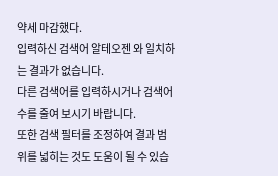약세 마감했다.
입력하신 검색어 알테오젠 와 일치하는 결과가 없습니다.
다른 검색어를 입력하시거나 검색어 수를 줄여 보시기 바랍니다.
또한 검색 필터를 조정하여 결과 범위를 넓히는 것도 도움이 될 수 있습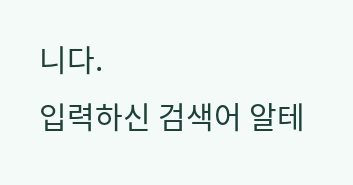니다.
입력하신 검색어 알테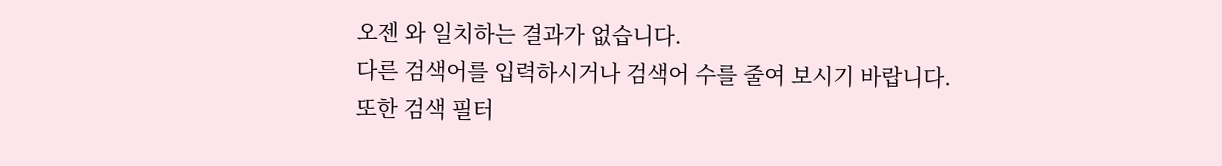오젠 와 일치하는 결과가 없습니다.
다른 검색어를 입력하시거나 검색어 수를 줄여 보시기 바랍니다.
또한 검색 필터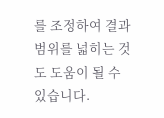를 조정하여 결과 범위를 넓히는 것도 도움이 될 수 있습니다.